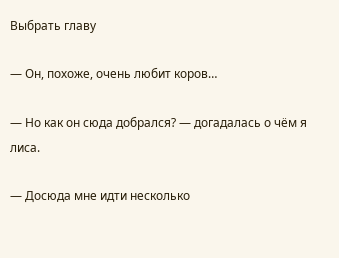Выбрать главу

— Он, похоже, очень любит коров…

— Но как он сюда добрался? — догадалась о чём я лиса.

— Досюда мне идти несколько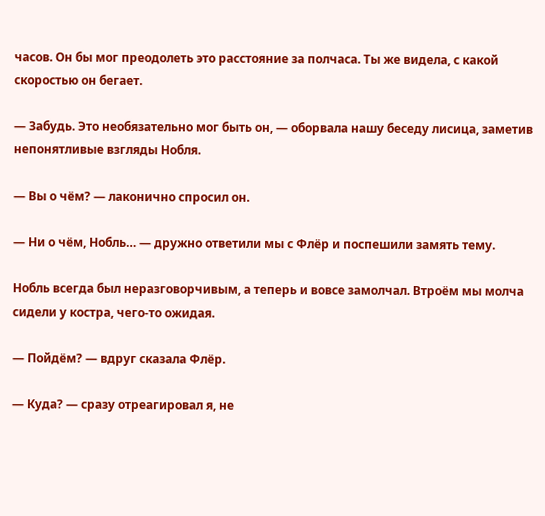часов. Он бы мог преодолеть это расстояние за полчаса. Ты же видела, с какой скоростью он бегает.

— Забудь. Это необязательно мог быть он, — оборвала нашу беседу лисица, заметив непонятливые взгляды Нобля.

— Вы о чём? — лаконично спросил он.

— Ни о чём, Нобль… — дружно ответили мы с Флёр и поспешили замять тему.

Нобль всегда был неразговорчивым, а теперь и вовсе замолчал. Втроём мы молча сидели у костра, чего-то ожидая.

— Пойдём? — вдруг сказала Флёр.

— Куда? — сразу отреагировал я, не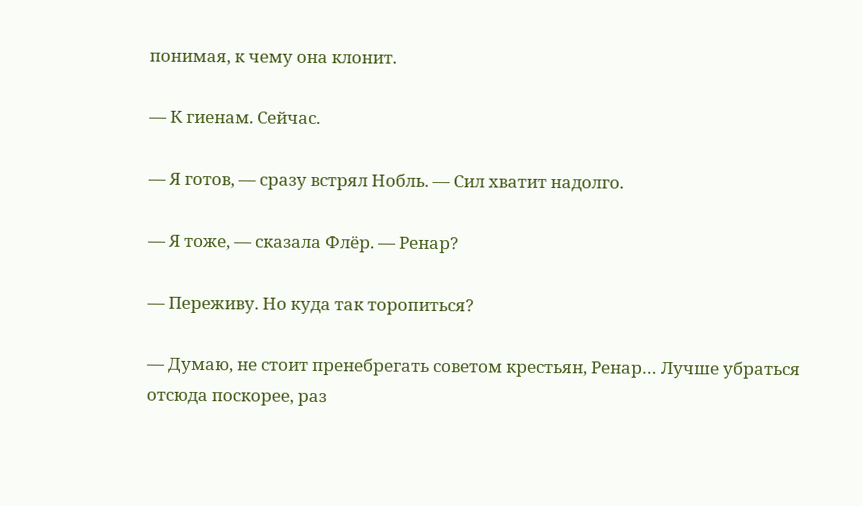понимая, к чему она клонит.

— К гиенам. Сейчас.

— Я готов, — сразу встрял Нобль. — Сил хватит надолго.

— Я тоже, — сказала Флёр. — Ренар?

— Переживу. Но куда так торопиться?

— Думаю, не стоит пренебрегать советом крестьян, Ренар… Лучше убраться отсюда поскорее, раз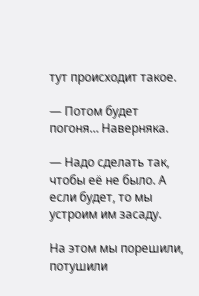тут происходит такое.

— Потом будет погоня… Наверняка.

— Надо сделать так, чтобы её не было. А если будет, то мы устроим им засаду.

На этом мы порешили, потушили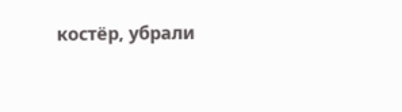костёр, убрали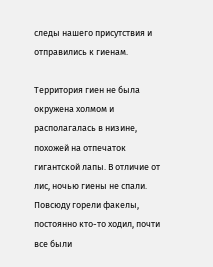следы нашего присутствия и отправились к гиенам.

Территория гиен не была окружена холмом и располагалась в низине, похожей на отпечаток гигантской лапы. В отличие от лис, ночью гиены не спали. Повсюду горели факелы, постоянно кто-то ходил, почти все были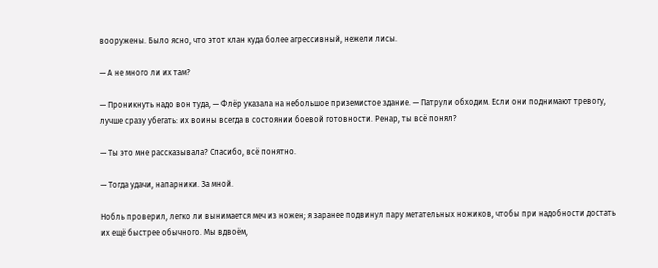вооружены. Было ясно, что этот клан куда более агрессивный, нежели лисы.

— А не много ли их там?

— Проникнуть надо вон туда, — Флёр указала на небольшое приземистое здание. — Патрули обходим. Если они поднимают тревогу, лучше сразу убегать: их воины всегда в состоянии боевой готовности. Ренар, ты всё понял?

— Ты это мне рассказывала? Спасибо, всё понятно.

— Тогда удачи, напарники. За мной.

Нобль проверил, легко ли вынимается меч из ножен; я заранее подвинул пару метательных ножиков, чтобы при надобности достать их ещё быстрее обычного. Мы вдвоём,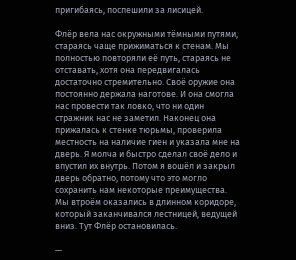пригибаясь, поспешили за лисицей.

Флёр вела нас окружными тёмными путями, стараясь чаще прижиматься к стенам. Мы полностью повторяли её путь, стараясь не отставать, хотя она передвигалась достаточно стремительно. Своё оружие она постоянно держала наготове. И она смогла нас провести так ловко, что ни один стражник нас не заметил. Наконец она прижалась к стенке тюрьмы, проверила местность на наличие гиен и указала мне на дверь. Я молча и быстро сделал своё дело и впустил их внутрь. Потом я вошёл и закрыл дверь обратно, потому что это могло сохранить нам некоторые преимущества. Мы втроём оказались в длинном коридоре, который заканчивался лестницей, ведущей вниз. Тут Флёр остановилась.

—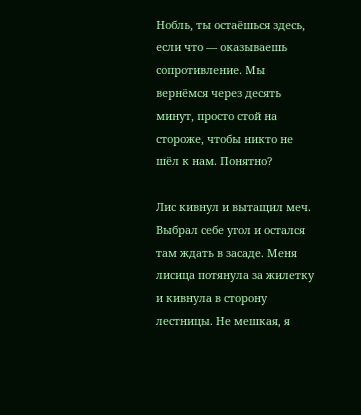Нобль, ты остаёшься здесь, если что — оказываешь сопротивление. Мы вернёмся через десять минут, просто стой на стороже, чтобы никто не шёл к нам. Понятно?

Лис кивнул и вытащил меч. Выбрал себе угол и остался там ждать в засаде. Меня лисица потянула за жилетку и кивнула в сторону лестницы. Не мешкая, я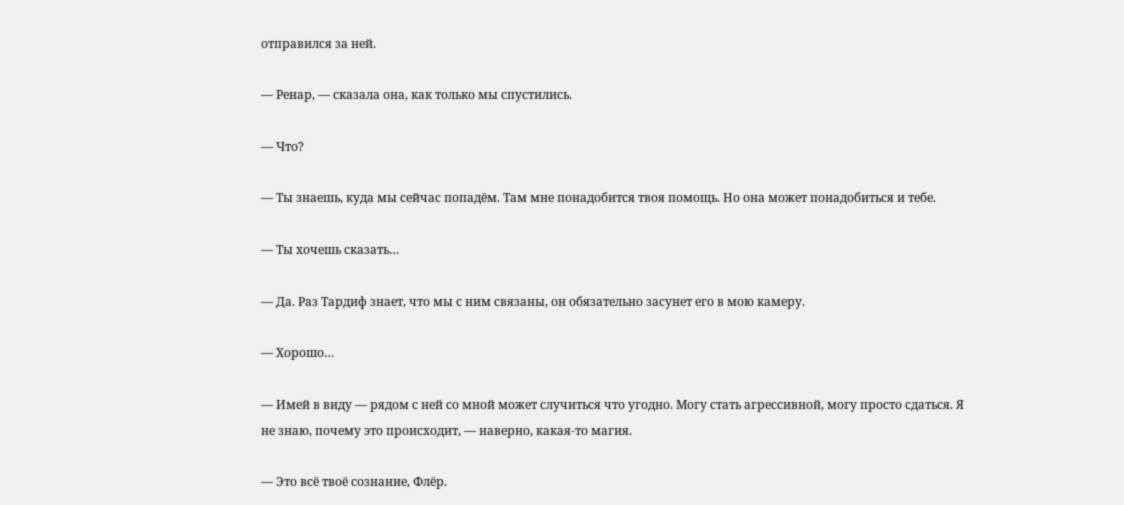отправился за ней.

— Ренар, — сказала она, как только мы спустились.

— Что?

— Ты знаешь, куда мы сейчас попадём. Там мне понадобится твоя помощь. Но она может понадобиться и тебе.

— Ты хочешь сказать…

— Да. Раз Тардиф знает, что мы с ним связаны, он обязательно засунет его в мою камеру.

— Хорошо…

— Имей в виду — рядом с ней со мной может случиться что угодно. Могу стать агрессивной, могу просто сдаться. Я не знаю, почему это происходит, — наверно, какая-то магия.

— Это всё твоё сознание, Флёр.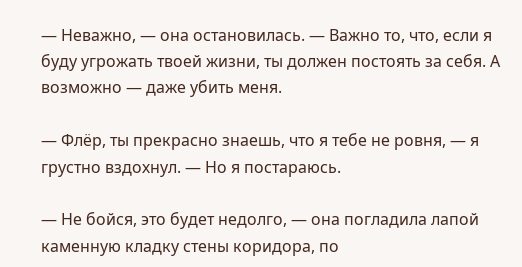— Неважно, — она остановилась. — Важно то, что, если я буду угрожать твоей жизни, ты должен постоять за себя. А возможно — даже убить меня.

— Флёр, ты прекрасно знаешь, что я тебе не ровня, — я грустно вздохнул. — Но я постараюсь.

— Не бойся, это будет недолго, — она погладила лапой каменную кладку стены коридора, по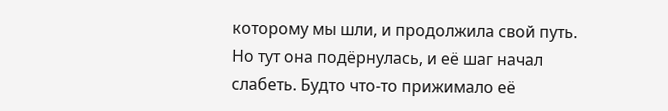которому мы шли, и продолжила свой путь. Но тут она подёрнулась, и её шаг начал слабеть. Будто что-то прижимало её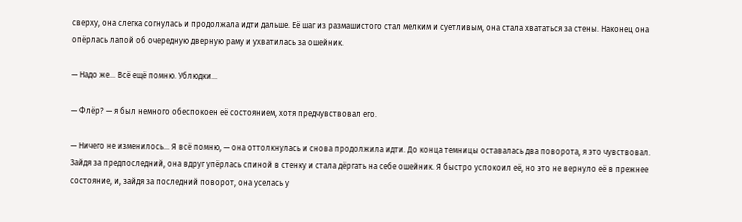сверху, она слегка согнулась и продолжала идти дальше. Её шаг из размашистого стал мелким и суетливым, она стала хвататься за стены. Наконец она опёрлась лапой об очередную дверную раму и ухватилась за ошейник.

— Надо же… Всё ещё помню. Ублюдки…

— Флёр? — я был немного обеспокоен её состоянием, хотя предчувствовал его.

— Ничего не изменилось… Я всё помню, — она оттолкнулась и снова продолжила идти. До конца темницы оставалась два поворота, я это чувствовал. Зайдя за предпоследний, она вдруг упёрлась спиной в стенку и стала дёргать на себе ошейник. Я быстро успокоил её, но это не вернуло её в прежнее состояние, и, зайдя за последний поворот, она уселась у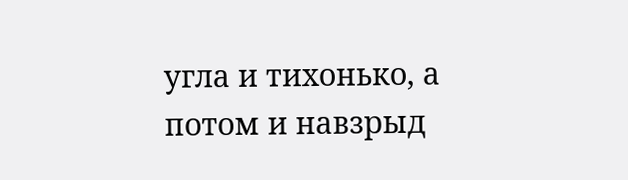угла и тихонько, а потом и навзрыд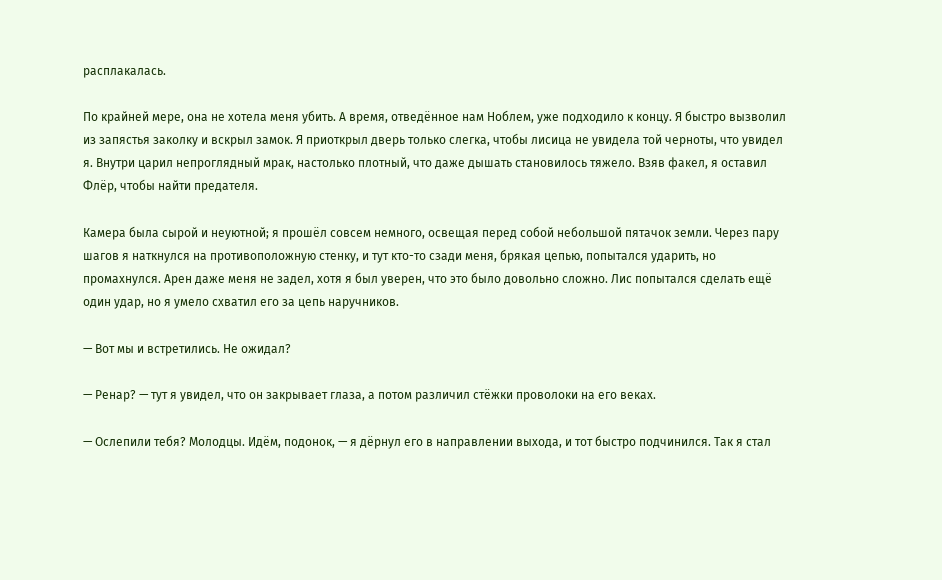расплакалась.

По крайней мере, она не хотела меня убить. А время, отведённое нам Ноблем, уже подходило к концу. Я быстро вызволил из запястья заколку и вскрыл замок. Я приоткрыл дверь только слегка, чтобы лисица не увидела той черноты, что увидел я. Внутри царил непроглядный мрак, настолько плотный, что даже дышать становилось тяжело. Взяв факел, я оставил Флёр, чтобы найти предателя.

Камера была сырой и неуютной; я прошёл совсем немного, освещая перед собой небольшой пятачок земли. Через пару шагов я наткнулся на противоположную стенку, и тут кто-то сзади меня, брякая цепью, попытался ударить, но промахнулся. Арен даже меня не задел, хотя я был уверен, что это было довольно сложно. Лис попытался сделать ещё один удар, но я умело схватил его за цепь наручников.

— Вот мы и встретились. Не ожидал?

— Ренар? — тут я увидел, что он закрывает глаза, а потом различил стёжки проволоки на его веках.

— Ослепили тебя? Молодцы. Идём, подонок, — я дёрнул его в направлении выхода, и тот быстро подчинился. Так я стал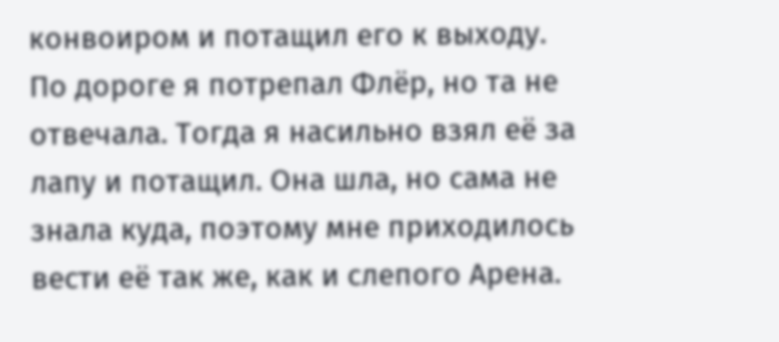конвоиром и потащил его к выходу. По дороге я потрепал Флёр, но та не отвечала. Тогда я насильно взял её за лапу и потащил. Она шла, но сама не знала куда, поэтому мне приходилось вести её так же, как и слепого Арена.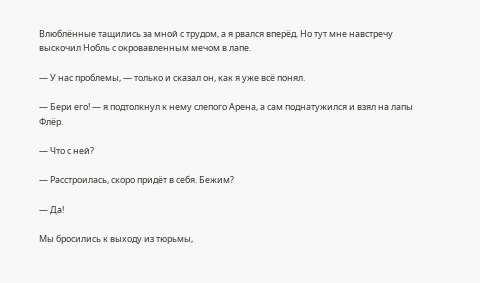Влюблённые тащились за мной с трудом, а я рвался вперёд. Но тут мне навстречу выскочил Нобль с окровавленным мечом в лапе.

— У нас проблемы, — только и сказал он, как я уже всё понял.

— Бери его! — я подтолкнул к нему слепого Арена, а сам поднатужился и взял на лапы Флёр.

— Что с ней?

— Расстроилась, скоро придёт в себя. Бежим?

— Да!

Мы бросились к выходу из тюрьмы,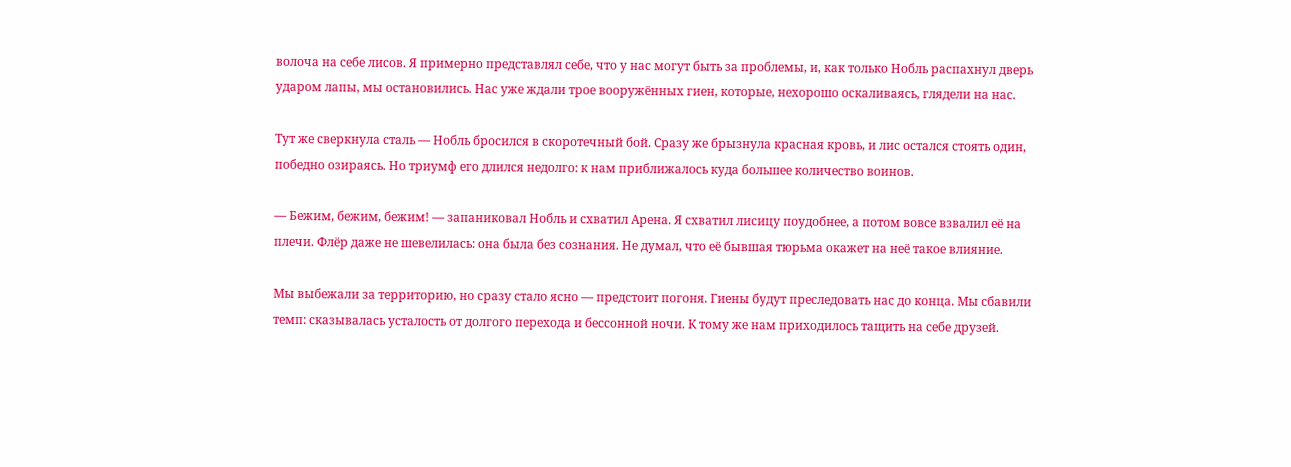волоча на себе лисов. Я примерно представлял себе, что у нас могут быть за проблемы, и, как только Нобль распахнул дверь ударом лапы, мы остановились. Нас уже ждали трое вооружённых гиен, которые, нехорошо оскаливаясь, глядели на нас.

Тут же сверкнула сталь — Нобль бросился в скоротечный бой. Сразу же брызнула красная кровь, и лис остался стоять один, победно озираясь. Но триумф его длился недолго: к нам приближалось куда большее количество воинов.

— Бежим, бежим, бежим! — запаниковал Нобль и схватил Арена. Я схватил лисицу поудобнее, а потом вовсе взвалил её на плечи. Флёр даже не шевелилась: она была без сознания. Не думал, что её бывшая тюрьма окажет на неё такое влияние.

Мы выбежали за территорию, но сразу стало ясно — предстоит погоня. Гиены будут преследовать нас до конца. Мы сбавили темп: сказывалась усталость от долгого перехода и бессонной ночи. К тому же нам приходилось тащить на себе друзей.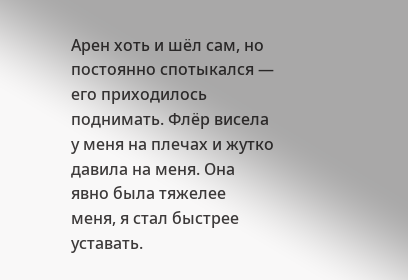Арен хоть и шёл сам, но постоянно спотыкался — его приходилось поднимать. Флёр висела у меня на плечах и жутко давила на меня. Она явно была тяжелее меня, я стал быстрее уставать.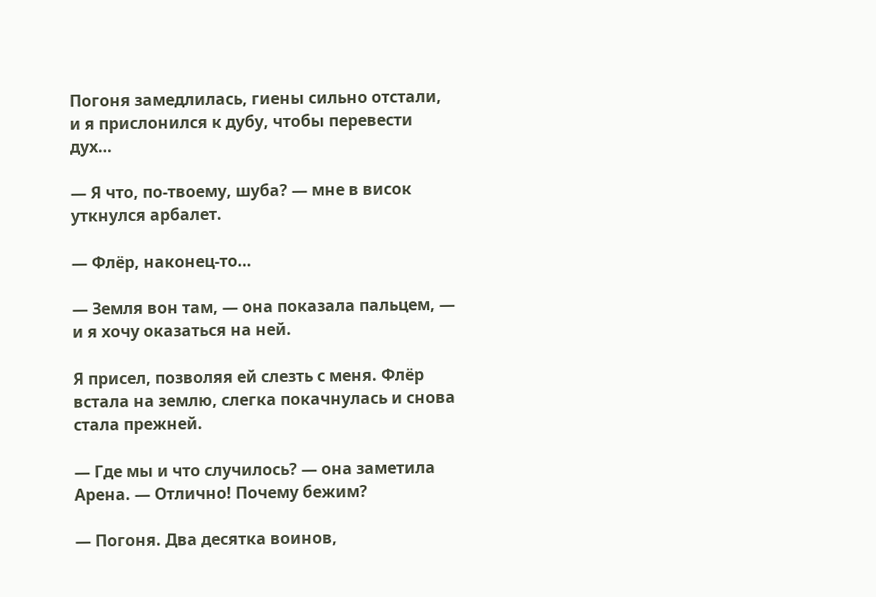Погоня замедлилась, гиены сильно отстали, и я прислонился к дубу, чтобы перевести дух…

— Я что, по-твоему, шуба? — мне в висок уткнулся арбалет.

— Флёр, наконец-то…

— Земля вон там, — она показала пальцем, — и я хочу оказаться на ней.

Я присел, позволяя ей слезть с меня. Флёр встала на землю, слегка покачнулась и снова стала прежней.

— Где мы и что случилось? — она заметила Арена. — Отлично! Почему бежим?

— Погоня. Два десятка воинов,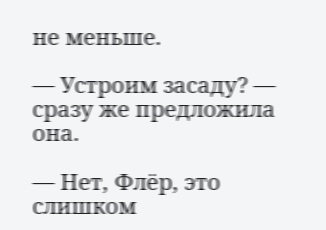не меньше.

— Устроим засаду? — сразу же предложила она.

— Нет, Флёр, это слишком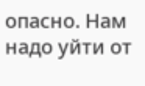опасно. Нам надо уйти от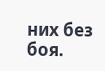них без боя.